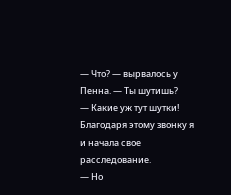— Что? — вырвалось у Пенна. — Ты шутишь?
— Какие уж тут шутки! Благодаря этому звонку я и начала свое расследование.
— Но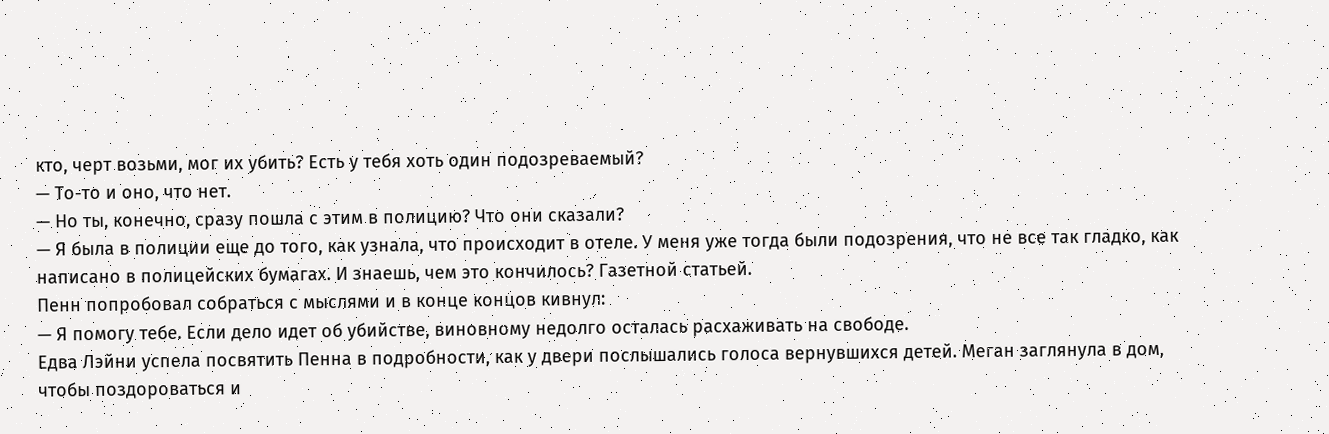кто, черт возьми, мог их убить? Есть у тебя хоть один подозреваемый?
— То-то и оно, что нет.
— Но ты, конечно, сразу пошла с этим в полицию? Что они сказали?
— Я была в полиции еще до того, как узнала, что происходит в отеле. У меня уже тогда были подозрения, что не все так гладко, как написано в полицейских бумагах. И знаешь, чем это кончилось? Газетной статьей.
Пенн попробовал собраться с мыслями и в конце концов кивнул:
— Я помогу тебе. Если дело идет об убийстве, виновному недолго осталась расхаживать на свободе.
Едва Лэйни успела посвятить Пенна в подробности, как у двери послышались голоса вернувшихся детей. Меган заглянула в дом, чтобы поздороваться и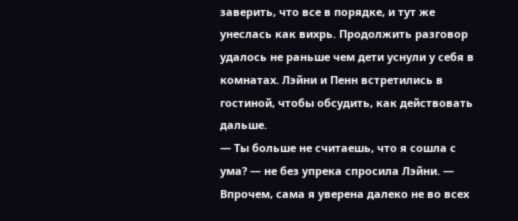заверить, что все в порядке, и тут же унеслась как вихрь. Продолжить разговор удалось не раньше чем дети уснули у себя в комнатах. Лэйни и Пенн встретились в гостиной, чтобы обсудить, как действовать дальше.
— Ты больше не считаешь, что я сошла с ума? — не без упрека спросила Лэйни. — Впрочем, сама я уверена далеко не во всех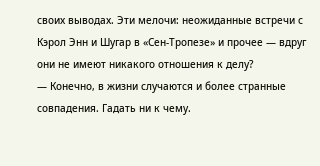своих выводах. Эти мелочи: неожиданные встречи с Кэрол Энн и Шугар в «Сен-Тропезе» и прочее — вдруг они не имеют никакого отношения к делу?
— Конечно, в жизни случаются и более странные совпадения. Гадать ни к чему.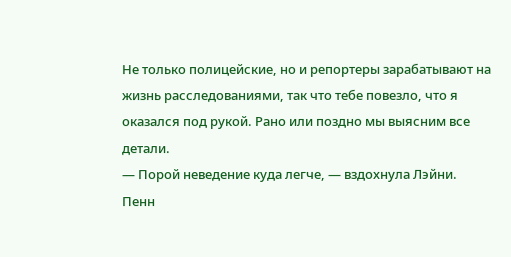Не только полицейские, но и репортеры зарабатывают на жизнь расследованиями, так что тебе повезло, что я оказался под рукой. Рано или поздно мы выясним все детали.
— Порой неведение куда легче, — вздохнула Лэйни.
Пенн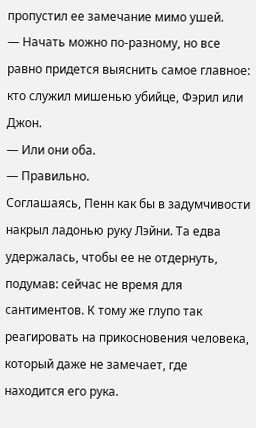пропустил ее замечание мимо ушей.
— Начать можно по-разному, но все равно придется выяснить самое главное: кто служил мишенью убийце, Фэрил или Джон.
— Или они оба.
— Правильно.
Соглашаясь, Пенн как бы в задумчивости накрыл ладонью руку Лэйни. Та едва удержалась, чтобы ее не отдернуть, подумав: сейчас не время для сантиментов. К тому же глупо так реагировать на прикосновения человека, который даже не замечает, где находится его рука.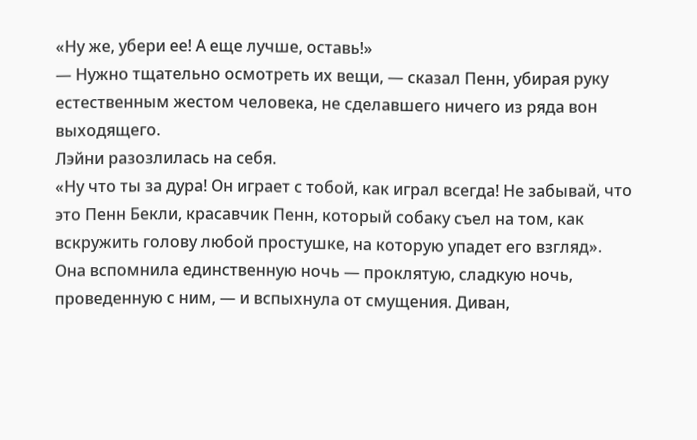«Ну же, убери ее! А еще лучше, оставь!»
— Нужно тщательно осмотреть их вещи, — сказал Пенн, убирая руку естественным жестом человека, не сделавшего ничего из ряда вон выходящего.
Лэйни разозлилась на себя.
«Ну что ты за дура! Он играет с тобой, как играл всегда! Не забывай, что это Пенн Бекли, красавчик Пенн, который собаку съел на том, как вскружить голову любой простушке, на которую упадет его взгляд».
Она вспомнила единственную ночь — проклятую, сладкую ночь, проведенную с ним, — и вспыхнула от смущения. Диван,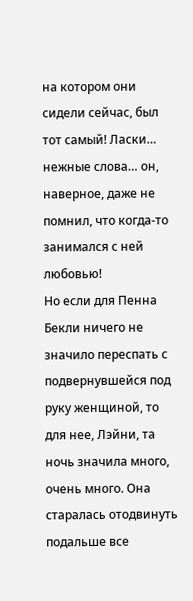на котором они сидели сейчас, был тот самый! Ласки… нежные слова… он, наверное, даже не помнил, что когда-то занимался с ней любовью!
Но если для Пенна Бекли ничего не значило переспать с подвернувшейся под руку женщиной, то для нее, Лэйни, та ночь значила много, очень много. Она старалась отодвинуть подальше все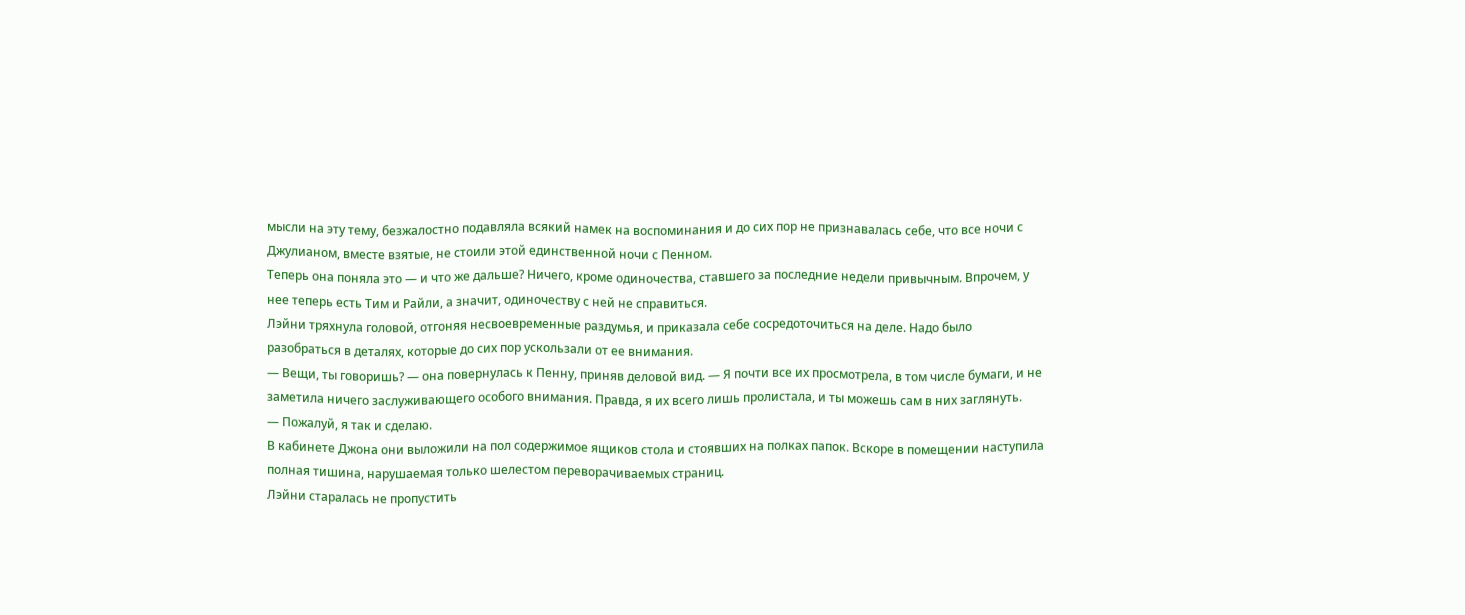мысли на эту тему, безжалостно подавляла всякий намек на воспоминания и до сих пор не признавалась себе, что все ночи с Джулианом, вместе взятые, не стоили этой единственной ночи с Пенном.
Теперь она поняла это — и что же дальше? Ничего, кроме одиночества, ставшего за последние недели привычным. Впрочем, у нее теперь есть Тим и Райли, а значит, одиночеству с ней не справиться.
Лэйни тряхнула головой, отгоняя несвоевременные раздумья, и приказала себе сосредоточиться на деле. Надо было разобраться в деталях, которые до сих пор ускользали от ее внимания.
— Вещи, ты говоришь? — она повернулась к Пенну, приняв деловой вид. — Я почти все их просмотрела, в том числе бумаги, и не заметила ничего заслуживающего особого внимания. Правда, я их всего лишь пролистала, и ты можешь сам в них заглянуть.
— Пожалуй, я так и сделаю.
В кабинете Джона они выложили на пол содержимое ящиков стола и стоявших на полках папок. Вскоре в помещении наступила полная тишина, нарушаемая только шелестом переворачиваемых страниц.
Лэйни старалась не пропустить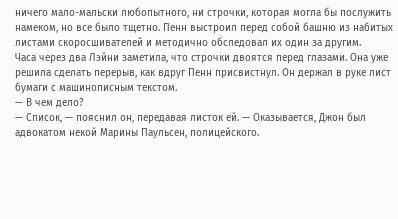ничего мало-мальски любопытного, ни строчки, которая могла бы послужить намеком, но все было тщетно. Пенн выстроил перед собой башню из набитых листами скоросшивателей и методично обследовал их один за другим.
Часа через два Лэйни заметила, что строчки двоятся перед глазами. Она уже решила сделать перерыв, как вдруг Пенн присвистнул. Он держал в руке лист бумаги с машинописным текстом.
— В чем дело?
— Список, — пояснил он, передавая листок ей. — Оказывается, Джон был адвокатом некой Марины Паульсен, полицейского.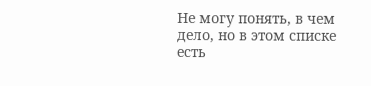Не могу понять, в чем дело, но в этом списке есть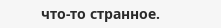что-то странное.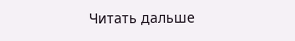Читать дальше